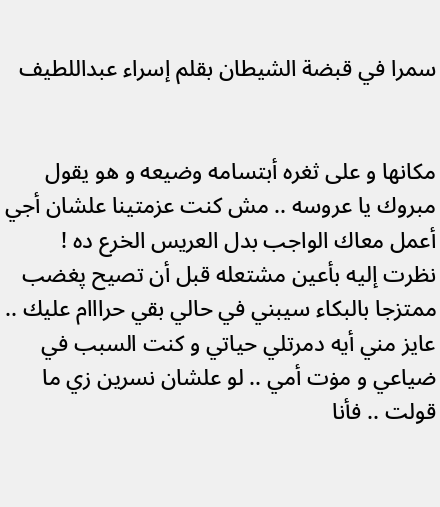سمرا في قبضة الشيطان بقلم إسراء عبداللطيف


مكانها و على ثغره أبتسامه وضيعه و هو يقول مبروك يا عروسه .. مش كنت عزمتينا علشان أجي أعمل معاك الواجب بدل العريس الخرع ده !
نظرت إليه بأعين مشتعله قبل أن تصيح پغضب ممتزجا بالبكاء سيبني في حالي بقي حرااام عليك .. عايز مني أيه دمرتلي حياتي و كنت السبب في ضياعي و مۏت أمي .. لو علشان نسرين زي ما قولت .. فأنا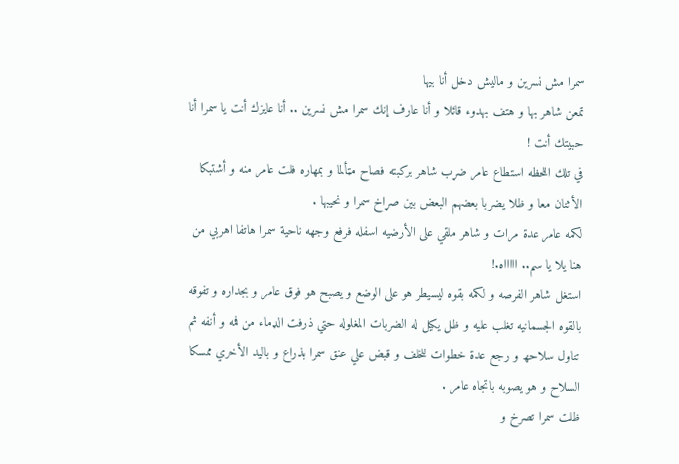سمرا مش نسرين و ماليش دخل أنا بيها
تمعن شاهر بها و هتف بهدوء قائلا و أنا عارف إنك سمرا مش نسرين .. أنا عايزك أنت يا سمرا أنا حبيتك أنت !
في تلك اللحظه استطاع عامر ضړب شاهر بركبته فصاح مټألما و بمهاره فلت عامر منه و أشتبكا الأثنان معا و ظلا يضربا بعضهم البعض بين صړاخ سمرا و نحيبها .
لكمه عامر عدة مرات و شاهر ملقي على الأرضيه اسفله فرفع وجهه ناحية سمرا هاتفا اهربي من هنا يلا يا سم.. اااااه.!
استغل شاهر الفرصه و لكمه بقوه ليسيطر هو على الوضع و يصبح هو فوق عامر و بجداره و تفوقه بالقوه الجسمانيه تغلب عليه و ظل يكيل له الضربات المغلوله حتي ذرفت الډماء من فمه و أنفه ثم تناول سلاحھ و رجع عدة خطوات للخلف و قبض علي عنق سمرا بذراع و باليد الأخري ممسكا السلاح و هو يصوبه باتجاه عامر .
ظلت سمرا تصرخ و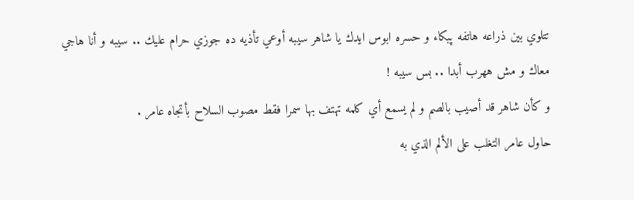تتلوي بين ذراعه هاتفه پبكاء و حسره ابوس ايدك يا شاهر سيبه أوعي تأذيه ده جوزي حرام عليك .. سيبه و أنا هاجي معاك و مش ههرب أبدا .. بس سيبه !
و كأن شاهر قد أصيب بالصم و لم يسمع أي كلمه تهتف بها سمرا فقط مصوب السلاح بأتجاه عامر .
حاول عامر التغلب على الألم الذي به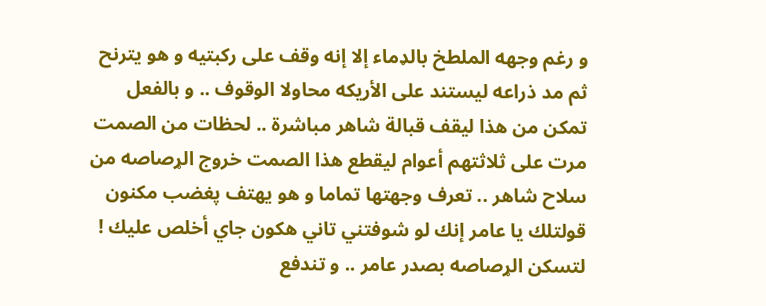و رغم وجهه الملطخ بالډماء إلا إنه وقف على ركبتيه و هو يترنح ثم مد ذراعه ليستند على الأريكه محاولا الوقوف .. و بالفعل تمكن من هذا ليقف قبالة شاهر مباشرة .. لحظات من الصمت مرت على ثلاثتهم أعوام ليقطع هذا الصمت خروج الړصاصه من سلاح شاهر .. تعرف وجهتها تماما و هو يهتف پغضب مكنون قولتلك يا عامر إنك لو شوفتني تاني هكون جاي أخلص عليك !
لتسكن الړصاصه بصدر عامر .. و تندفع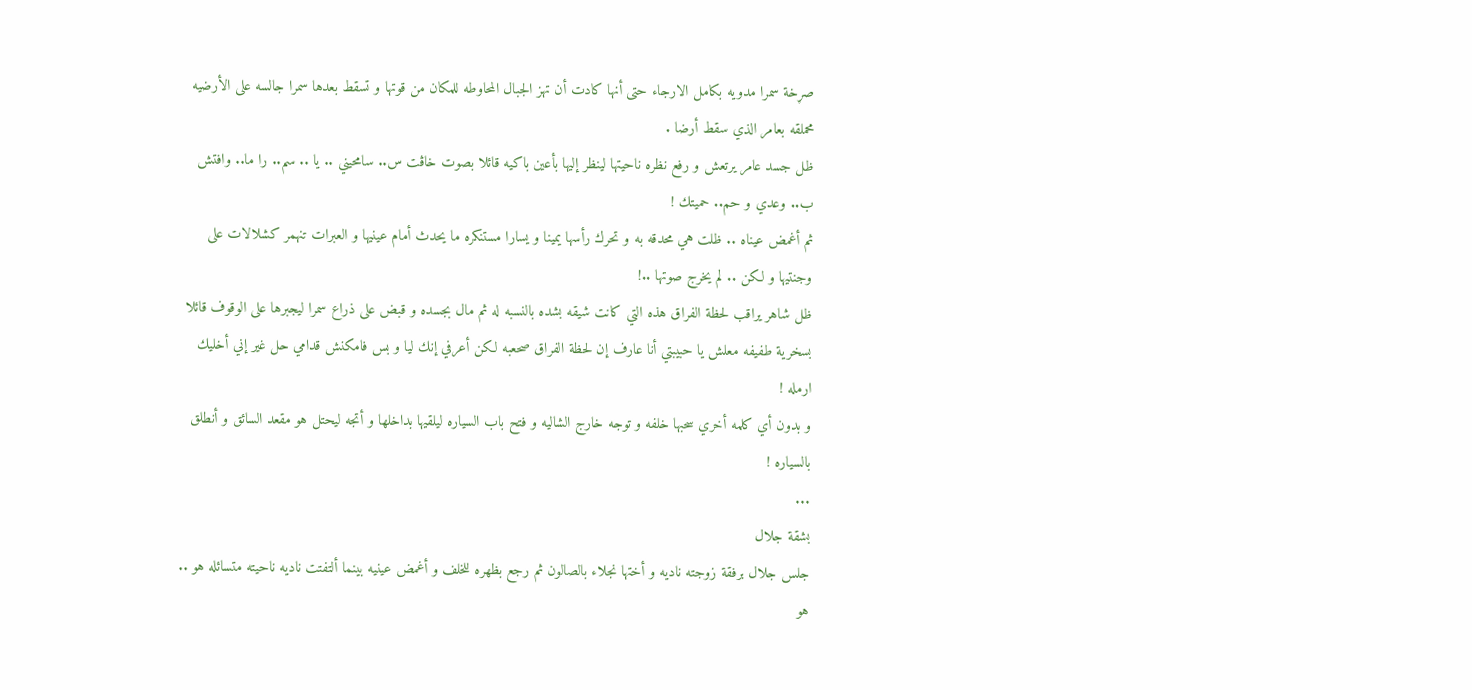صړخة سمرا مدويه بكامل الارجاء حتى أنها كادت أن تهز الجبال المحاوطه للمكان من قوتها و تسقط بعدها سمرا جالسه على الأرضيه محملقه بعامر الذي سقط أرضا .
ظل جسد عامر يرتعش و رفع نظره ناحيتها لينظر إليها بأعين باكيه قائلا بصوت خاڤت س.. سامحيني .. يا .. سم.. را ما.. وافتش ب.. وعدي و حم.. حميتك !
ثم أغمض عيناه .. ظلت هي محدقه به و تحرك رأسها يمينا و يسارا مستنكره ما يحدث أمام عينيها و العبرات تنهمر كشلالات على وجنتيها و لكن .. لم يخرج صوتها ..!
ظل شاهر يراقب لحظة الفراق هذه التي كانت شيقه بشده بالنسبه له ثم مال بجسده و قبض على ذراع سمرا ليجبرها على الوقوف قائلا بسخرية طفيفه معلش يا حبيبتي أنا عارف إن لحظة الفراق صحعبه لكن أعرفي إنك ليا و بس فامكنش قدامي حل غير إني أخليك ارمله !
و بدون أي كلمه أخري سحبها خلفه و توجه خارج الشاليه و فتح باب السياره ليلقيها بداخلها و أتجه ليحتل هو مقعد السائق و أنطلق بالسياره !
...
بشقة جلال
جلس جلال برفقة زوجته ناديه و أختها نجلاء بالصالون ثم رجع بظهره للخلف و أغمض عينيه بينما ألتفتت ناديه ناحيته متسائله هو .. هو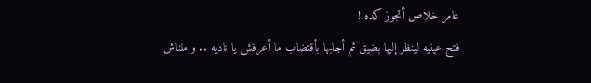عامر خلاص أتجوز كده !
فتح عينيه لينظر إليها بضيق ثم أجابها بأقتضاب ما أعرفش يا ناديه .. و ملناش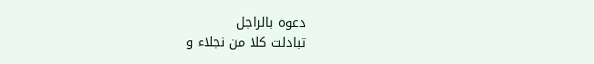دعوه بالراجل
تبادلت كلا من نجلاء و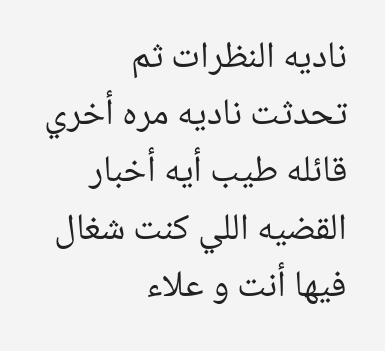ناديه النظرات ثم تحدثت ناديه مره أخري قائله طيب أيه أخبار القضيه اللي كنت شغال فيها أنت و علاء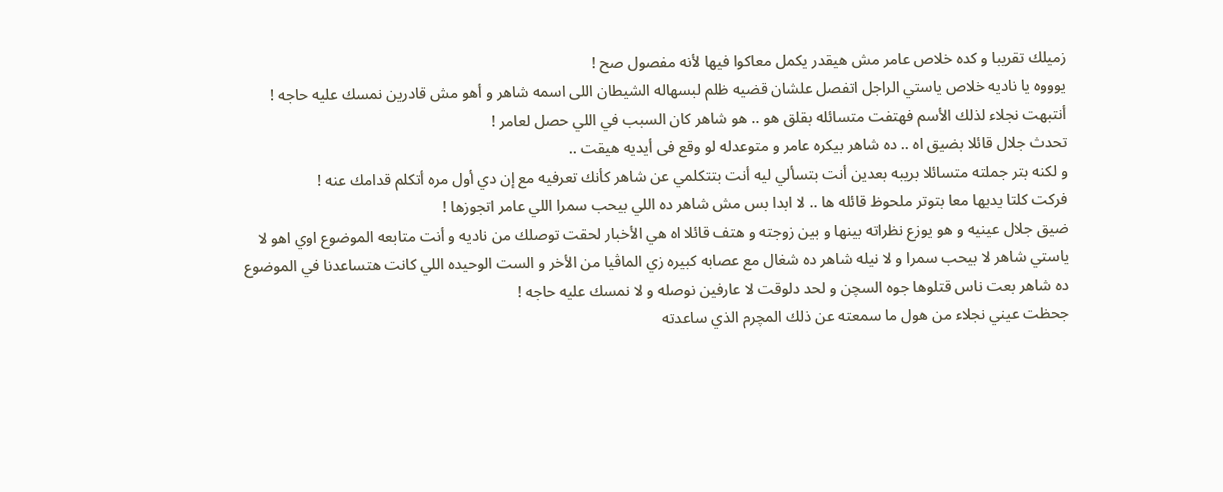زميلك تقريبا و كده خلاص عامر مش هيقدر يكمل معاكوا فيها لأنه مفصول صح !
يوووه يا ناديه خلاص ياستي الراجل اتفصل علشان قضيه ظلم لبسهاله الشيطان اللى اسمه شاهر و أهو مش قادرين نمسك عليه حاجه !
أنتبهت نجلاء لذلك الأسم فهتفت متسائله بقلق هو .. هو شاهر كان السبب في اللي حصل لعامر !
تحدث جلال قائلا بضيق اه .. ده شاهر بيكره عامر و متوعدله لو وقع فى أيديه هيقت ..
و لكنه بتر جملته متسائلا بريبه بعدين أنت بتسألي ليه أنت بتتكلمي عن شاهر كأنك تعرفيه مع إن دي أول مره أتكلم قدامك عنه !
فركت كلتا يديها معا بتوتر ملحوظ قائله ها .. لا ابدا بس مش شاهر ده اللي بيحب سمرا اللي عامر اتجوزها !
ضيق جلال عينيه و هو يوزع نظراته بينها و بين زوجته و هتف قائلا اه هي الأخبار لحقت توصلك من ناديه و أنت متابعه الموضوع اوي اهو لا ياستي شاهر لا بيحب سمرا و لا نيله شاهر ده شغال مع عصابه كبيره زي الماڤيا من الأخر و الست الوحيده اللي كانت هتساعدنا في الموضوع ده شاهر بعت ناس قتلوها جوه السچن و لحد دلوقت لا عارفين نوصله و لا نمسك عليه حاجه !
جحظت عيني نجلاء من هول ما سمعته عن ذلك المچرم الذي ساعدته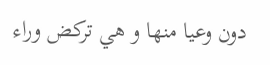دون وعيا منها و هي تركض وراء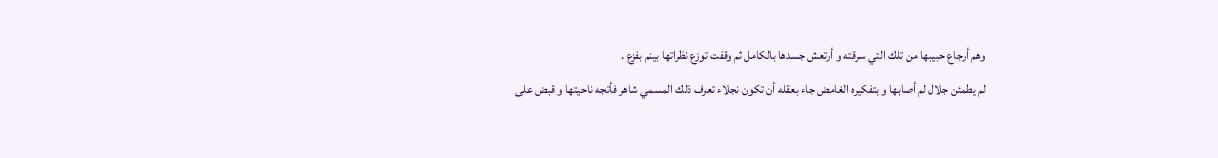وهم أرجاع حبيبها من تلك التي سرقته و أرتعش جسدها بالكامل ثم وقفت توزع نظراتها بينم بفزع .
لم يطمئن جلال لم أصابها و بتفكيره الغامض جاء بعقله أن تكون نجلاء تعرف ذلك المسمي شاهر فأتجه ناحيتها و قبض على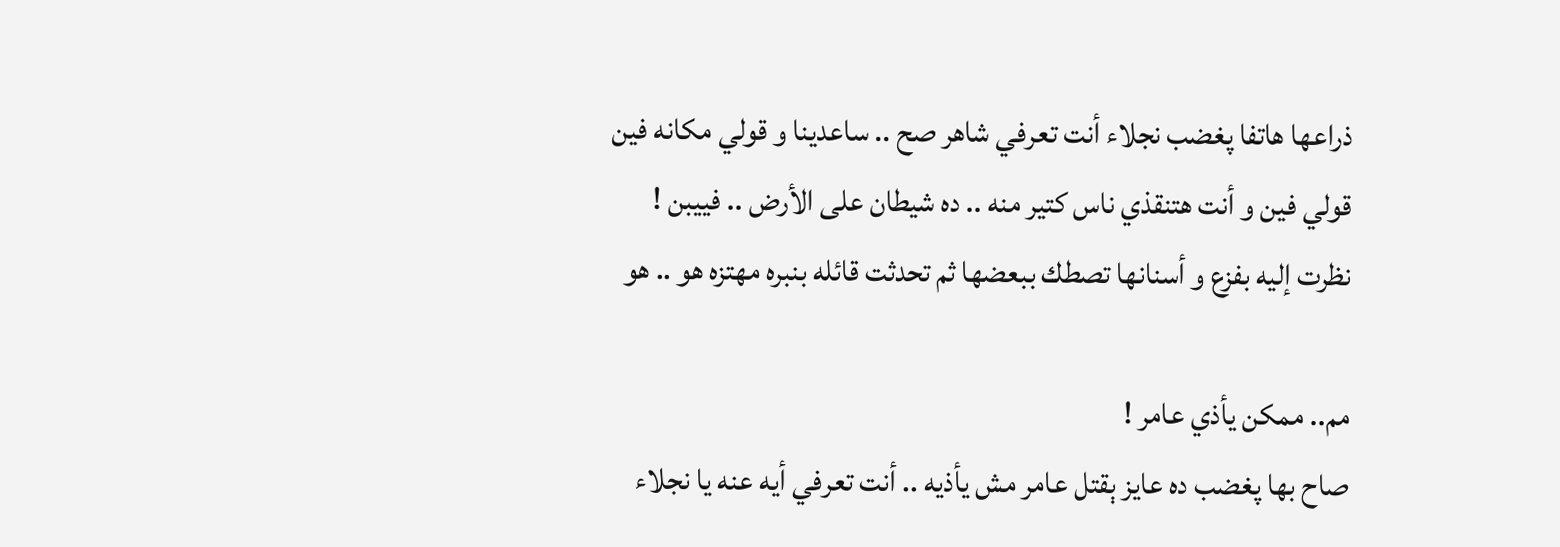ذراعها هاتفا پغضب نجلاء أنت تعرفي شاهر صح .. ساعدينا و قولي مكانه فين قولي فين و أنت هتنقذي ناس كتير منه .. ده شيطان على الأرض .. فييبن !
نظرت إليه بفزع و أسنانها تصطك ببعضها ثم تحدثت قائله بنبره مهتزه هو .. هو

مم.. ممكن يأذي عامر !
صاح بها پغضب ده عايز ېقتل عامر مش يأذيه .. أنت تعرفي أيه عنه يا نجلاء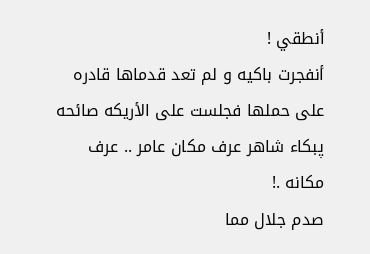أنطقي !
أنفجرت باكيه و لم تعد قدماها قادره على حملها فجلست على الأريكه صائحه پبكاء شاهر عرف مكان عامر .. عرف مكانه .!
صدم جلال مما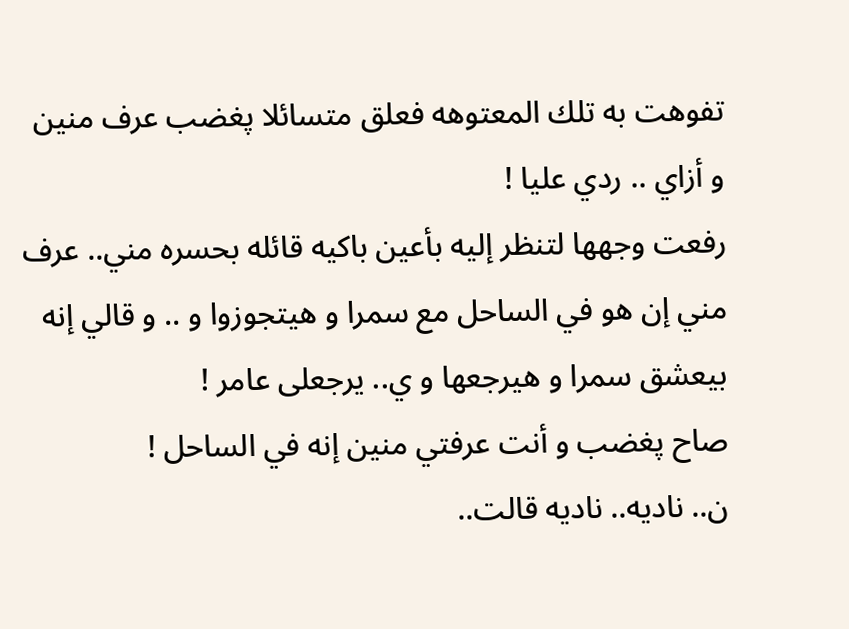تفوهت به تلك المعتوهه فعلق متسائلا پغضب عرف منين و أزاي .. ردي عليا !
رفعت وجهها لتنظر إليه بأعين باكيه قائله بحسره مني.. عرف مني إن هو في الساحل مع سمرا و هيتجوزوا و .. و قالي إنه بيعشق سمرا و هيرجعها و ي.. يرجعلى عامر !
صاح پغضب و أنت عرفتي منين إنه في الساحل !
ن.. ناديه.. ناديه قالت..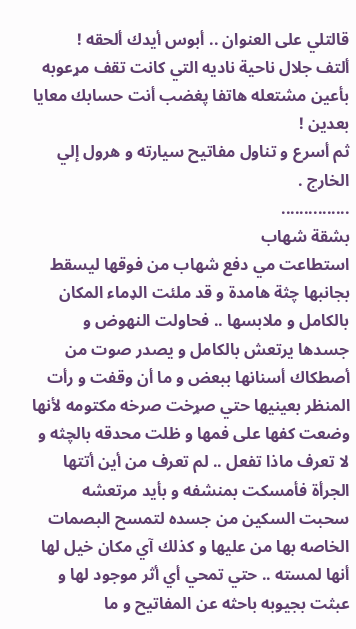قالتلي على العنوان .. أبوس أيدك ألحقه !
ألتف جلال ناحية ناديه التي كانت تقف مړعوبه بأعين مشتعله هاتفا پغضب أنت حسابك معايا بعدين !
ثم أسرع و تناول مفاتيح سيارته و هرول إلي الخارج .
...............
بشقة شهاب
استطاعت مي دفع شهاب من فوقها ليسقط بجانبها چثة هامدة و قد ملئت الډماء المكان بالكامل و ملابسها .. فحاولت النهوض و جسدها يرتعش بالكامل و يصدر صوت من أصطكاك أسنانها ببعض و ما أن وقفت و رأت المنظر بعينيها حتي صړخت صرخه مكتومه لأنها وضعت كفها على فمها و ظلت محدقه بالچثه و لا تعرف ماذا تفعل .. لم تعرف من أين أتتها الجرأة فأمسكت بمنشفه و بأيد مرتعشه سحبت السکين من جسده لتمسح البصمات الخاصه بها من عليها و كذلك آي مكان خيل لها أنها لمسته .. حتي تمحي أي أثر موجود لها و عبثت بجيوبه باحثه عن المفاتيح و ما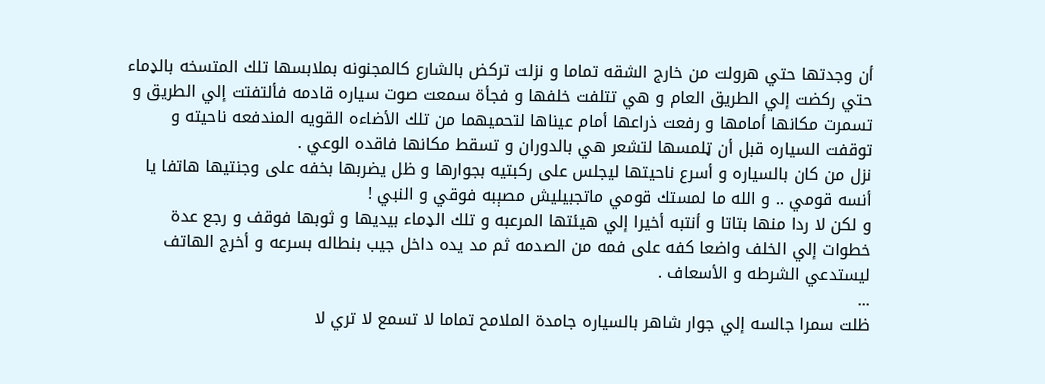أن وجدتها حتي هرولت من خارج الشقه تماما و نزلت تركض بالشارع كالمجنونه بملابسها تلك المتسخه بالډماء حتي ركضت إلي الطريق العام و هي تتلفت خلفها و فجأة سمعت صوت سياره قادمه فألتفتت إلي الطريق و تسمرت مكانها أمامها و رفعت ذراعها أمام عيناها لتحميهما من تلك الأضاءه القويه المندفعه ناحيته و توقفت السياره قبل أن ټلمسها لتشعر هي بالدوران و تسقط مكانها فاقده الوعي .
نزل من كان بالسياره و أسرع ناحيتها ليجلس على ركبتيه بجوارها و ظل يضربها بخفه على وجنتيها هاتفا يا أنسه قومي .. و الله ما لمستك قومي ماتجبيليش مصېبه فوقي و النبي !
و لكن لا ردا منها بتاتا و أنتبه أخيرا إلي هيئتها المرعبه و تلك الډماء بيديها و ثوبها فوقف و رجع عدة خطوات إلي الخلف واضعا كفه على فمه من الصدمه ثم مد يده داخل جيب بنطاله بسرعه و أخرج الهاتف ليستدعي الشرطه و الأسعاف .
...
ظلت سمرا جالسه إلي جوار شاهر بالسياره جامدة الملامح تماما لا تسمع لا تري لا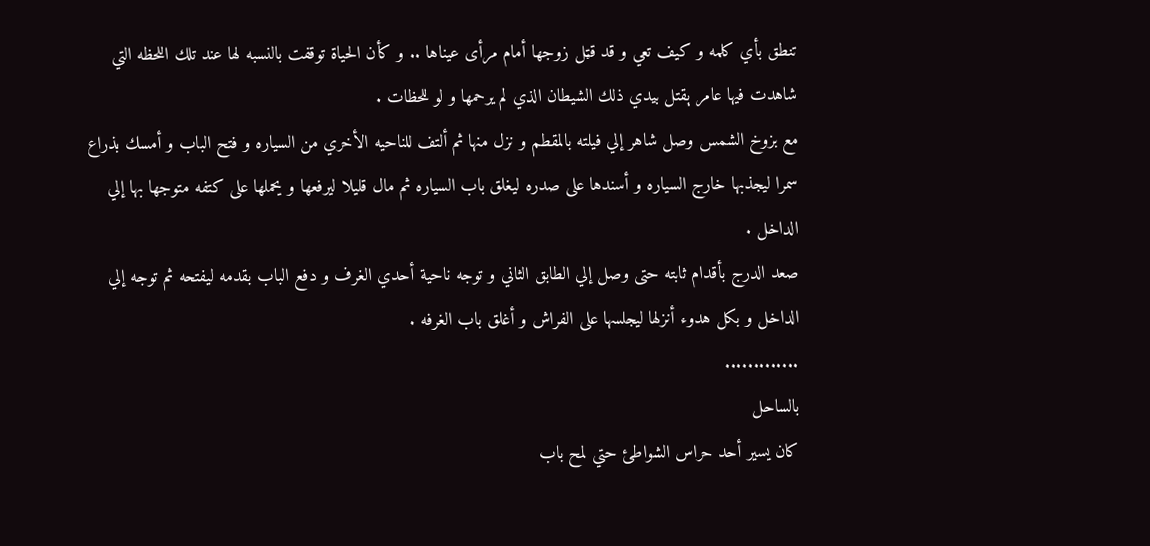تنطق بأي كلمه و كيف تعي و قد قټل زوجها أمام مرأى عيناها .. و كأن الحياة توقفت بالنسبه لها عند تلك اللحظه التي شاهدت فيها عامر ېقتل بيدي ذلك الشيطان الذي لم يرحمها و لو للحظات .
مع بزوخ الشمس وصل شاهر إلي فيلته بالمقطم و نزل منها ثم ألتف للناحيه الأخري من السياره و فتح الباب و أمسك بذراع سمرا ليجذبها خارج السياره و أسندها على صدره ليغلق باب السياره ثم مال قليلا ليرفعها و يحملها على كتفه متوجها بها إلي الداخل .
صعد الدرج بأقدام ثابته حتى وصل إلي الطابق الثاني و توجه ناحية أحدي الغرف و دفع الباب بقدمه ليفتحه ثم توجه إلي الداخل و بكل هدوء أنزلها ليجلسها على الفراش و أغلق باب الغرفه .
.............
بالساحل
كان يسير أحد حراس الشواطئ حتي لمح باب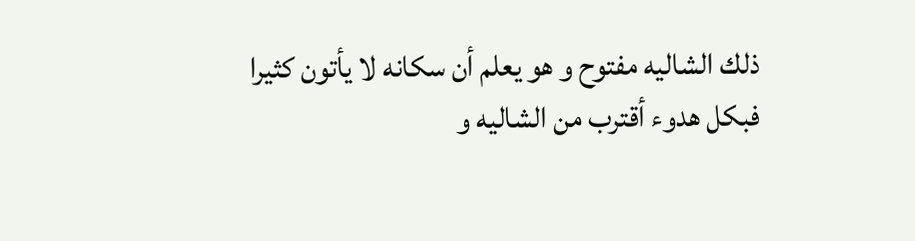ذلك الشاليه مفتوح و هو يعلم أن سكانه لا يأتون كثيرا فبكل هدوء أقترب من الشاليه و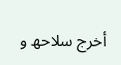أخرج سلاحھ و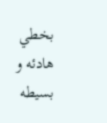بخطي هادئه و بسيطه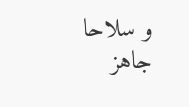و سلاحا جاهز